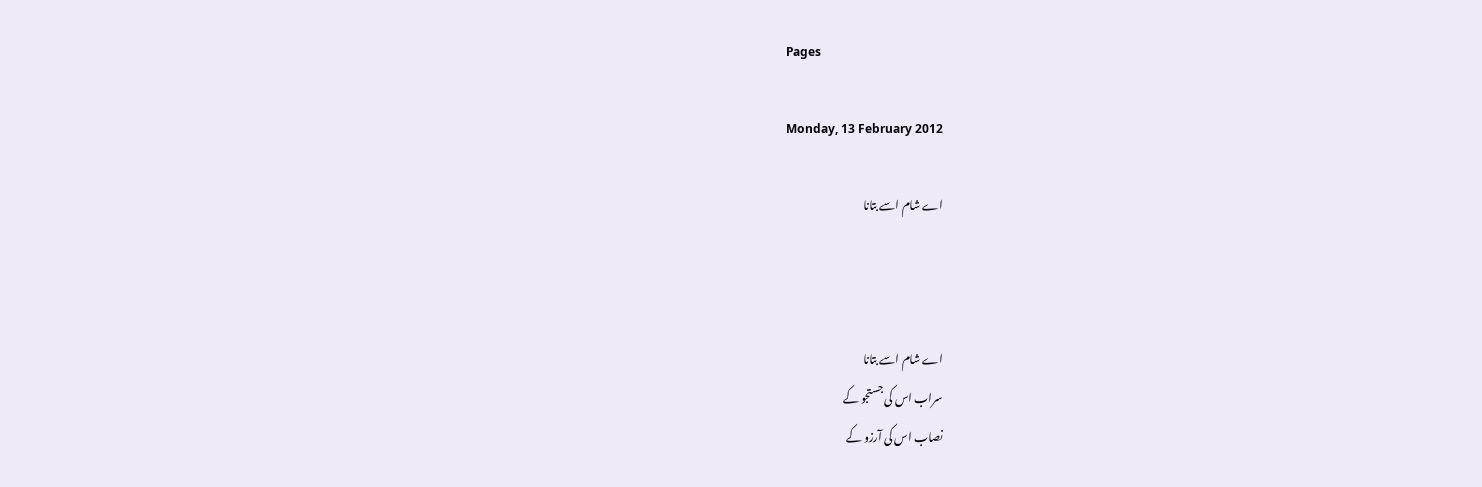Pages

Monday, 13 February 2012

اے شام اسے بتانا



اے شام اسے بتانا
سراب اس کی جستجو کے
نصاب اس کی آرزو کے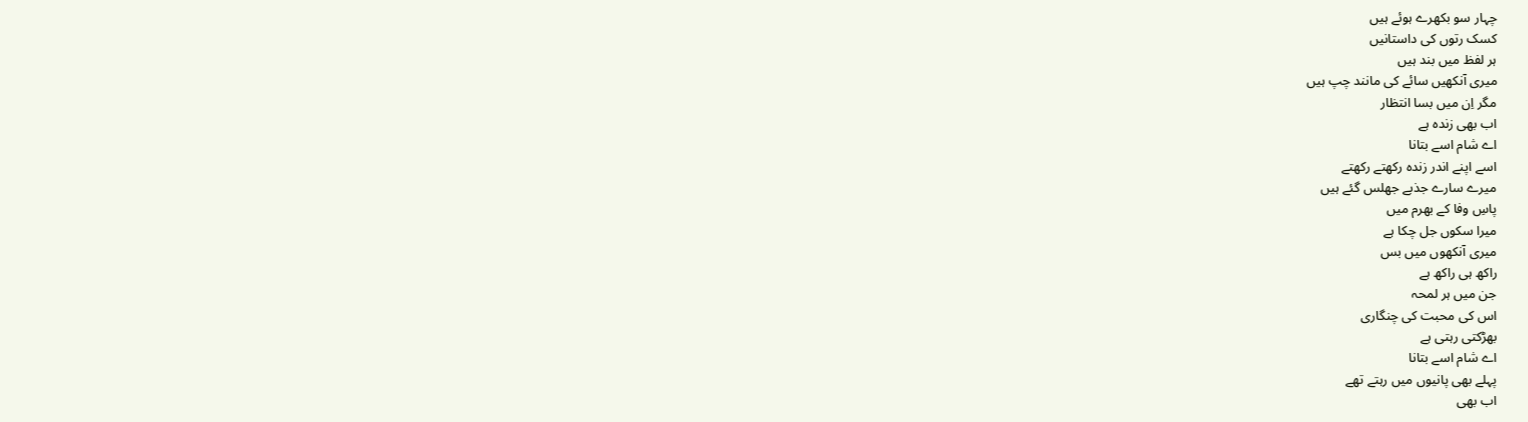چہار سو بکھرے ہوئے ہیں
کسک رتوں کی داستانیں
ہر لفظ میں بند ہیں
میری آنکھیں سائے کی مانند چپ ہیں
مگر اِن میں بسا انتظار
اب بھی زندہ ہے
اے شام اسے بتانا
اسے اپنے اندر زندہ رکھتے رکھتے
میرے سارے جذبے جھلس گئے ہیں
پاسِ وفا کے بھرم میں
میرا سکوں جل چکا ہے
میری آنکھوں میں بس
راکھ ہی راکھ ہے
جن میں ہر لمحہ
اس کی محبت کی چنگاری
بھڑکتی رہتی ہے
اے شام اسے بتانا
پہلے بھی پانیوں میں رہتے تھے
اب بھی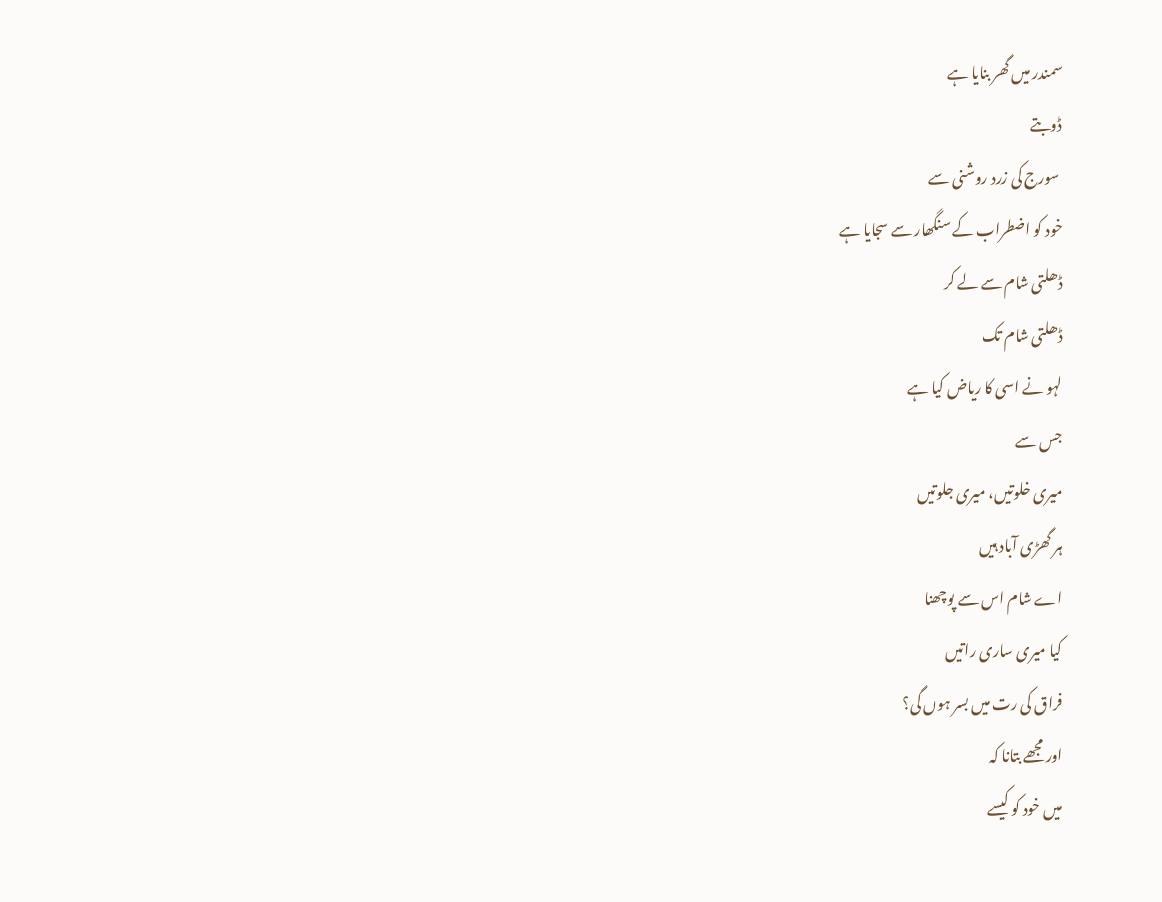سمندر میں گھر بنایا ہے
ڈوبتے
 سورج کی زرد روشنی سے
خود کو اضطراب کے سنگھار سے سجایا ہے
ڈھلتی شام سے لے کر
ڈھلتی شام تک
لہو نے اسی کا ریاض کیا ہے
جس سے
میری خلوتیں، میری جلوتیں
ہر گھڑی آباد ہیں
اے شام اس سے پوچھنا
کیا میری ساری راتیں
فراق کی رت میں بسر ہوں گی؟
اور مجھے بتانا کہ
میں خود کو کیسے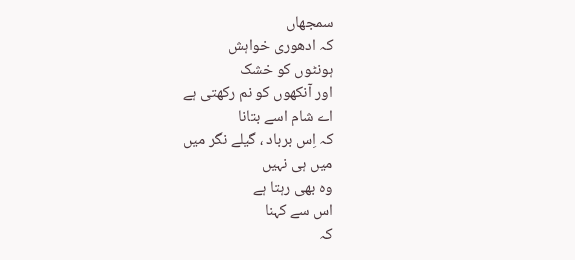سمجھاں
کہ ادھوری خواہش
ہونٹوں کو خشک
اور آنکھوں کو نم رکھتی ہے
اے شام اسے بتانا
کہ اِس برباد ، گیلے نگر میں
میں ہی نہیں
وہ بھی رہتا ہے
اس سے کہنا
کہ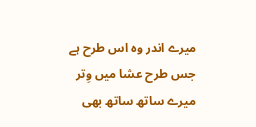میرے اندر وہ اس طرح ہے
جس طرح عشا میں وِتر
میرے ساتھ ساتھ بھی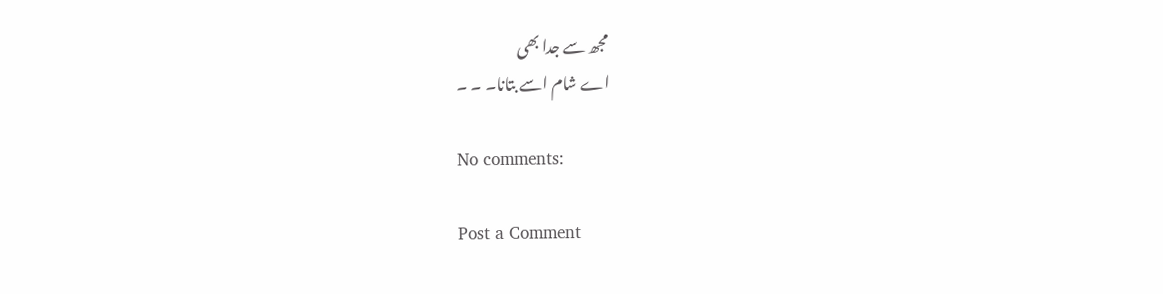مجھ سے جدا بھی
اے شام اسے بتانا۔ ۔ ۔

No comments:

Post a Comment